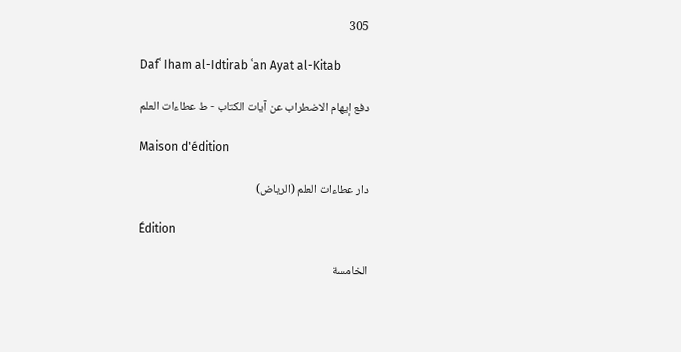305

Dafʿ Iham al-Idtirab ʿan Ayat al-Kitab

دفع إيهام الاضطراب عن آيات الكتاب - ط عطاءات العلم

Maison d'édition

دار عطاءات العلم (الرياض)

Édition

الخامسة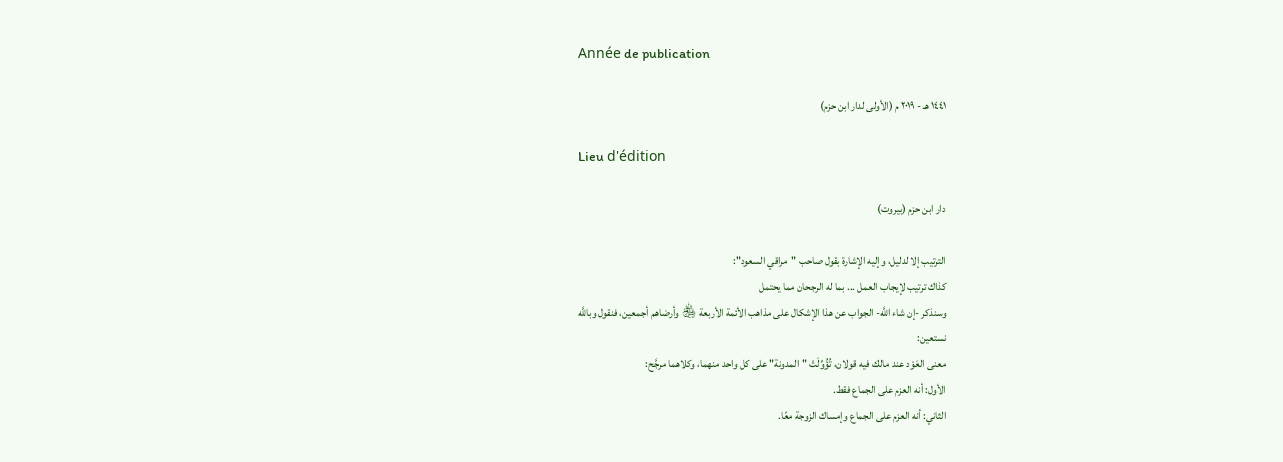Année de publication

١٤٤١ هـ - ٢٠١٩ م (الأولى لدار ابن حزم)

Lieu d'édition

دار ابن حزم (بيروت)

الترتيب إلا لدليل، وإليه الإشارة بقول صاحب "مراقي السعود":
كذاك ترتيب لإيجاب العمل ... بما له الرجحان مما يحتمل
وسنذكر -إن شاء اللَّه- الجواب عن هذا الإشكال على مذاهب الأئمة الأربعة ﵃ وأرضاهم أجمعين، فنقول وباللَّه
نستعين:
معنى العَوْد عند مالك فيه قولان، تُؤُوِّلَتْ "المدونة" على كل واحد منهما، وكلاهما مرجَّح:
الأول: أنه العزم على الجماع فقط.
الثاني: أنه العزم على الجماع وإمساك الزوجة معًا.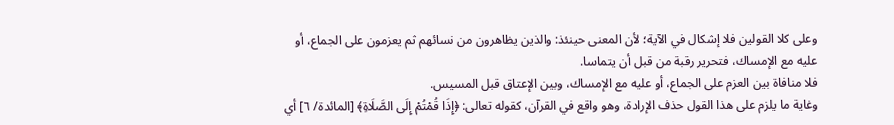وعلى كلا القولين فلا إشكال في الآية؛ لأن المعنى حينئذ: والذين يظاهرون من نسائهم ثم يعزمون على الجماع، أو عليه مع الإمساك، فتحرير رقبة من قبل أن يتماسا.
فلا منافاة بين العزم على الجماع، أو عليه مع الإمساك، وبين الإعتاق قبل المسيس.
وغاية ما يلزم على هذا القول حذف الإرادة، وهو واقع في القرآن، كقوله تعالى: ﴿إِذَا قُمْتُمْ إِلَى الصَّلَاةِ﴾ [المائدة/ ٦] أي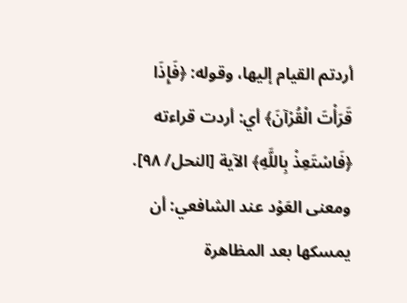أردتم القيام إليها، وقوله: ﴿فَإِذَا قَرَأْتَ الْقُرْآنَ﴾ أي: أردت قراءته ﴿فَاسْتَعِذْ بِاللَّهِ﴾ الآية [النحل/ ٩٨].
ومعنى العَوْد عند الشافعي: أن يمسكها بعد المظاهرة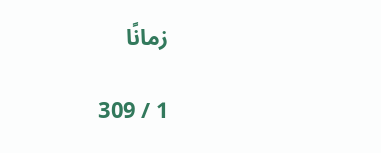زمانًا

1 / 309